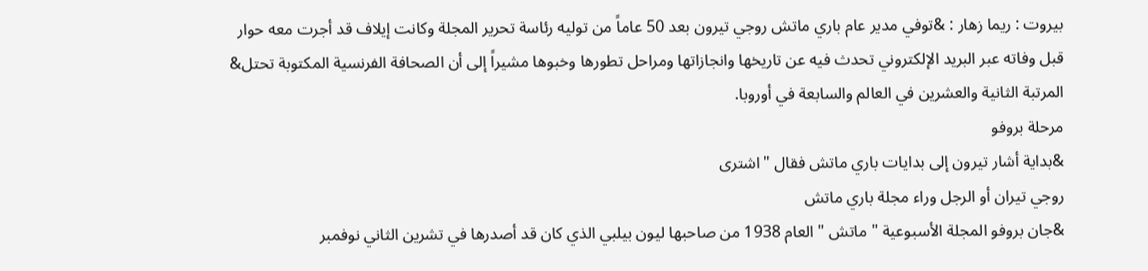بيروت : ريما زهار : &توفي مدير عام باري ماتش روجي تيرون بعد 50 عاماً من توليه رئاسة تحرير المجلة وكانت إيلاف قد أجرت معه حوار قبل وفاته عبر البريد الإلكتروني تحدث فيه عن تاريخها وانجازاتها ومراحل تطورها وخبوها مشيراً إلى أن الصحافة الفرنسية المكتوبة تحتل& المرتبة الثانية والعشرين في العالم والسابعة في أوروبا.
مرحلة بروفو
&بداية أشار تيرون إلى بدايات باري ماتش فقال "اشترى
روجي تيران أو الرجل وراء مجلة باري ماتش
&جان بروفو المجلة الأسبوعية " ماتش " العام 1938 من صاحبها ليون بيلبي الذي كان قد أصدرها في تشرين الثاني نوفمبر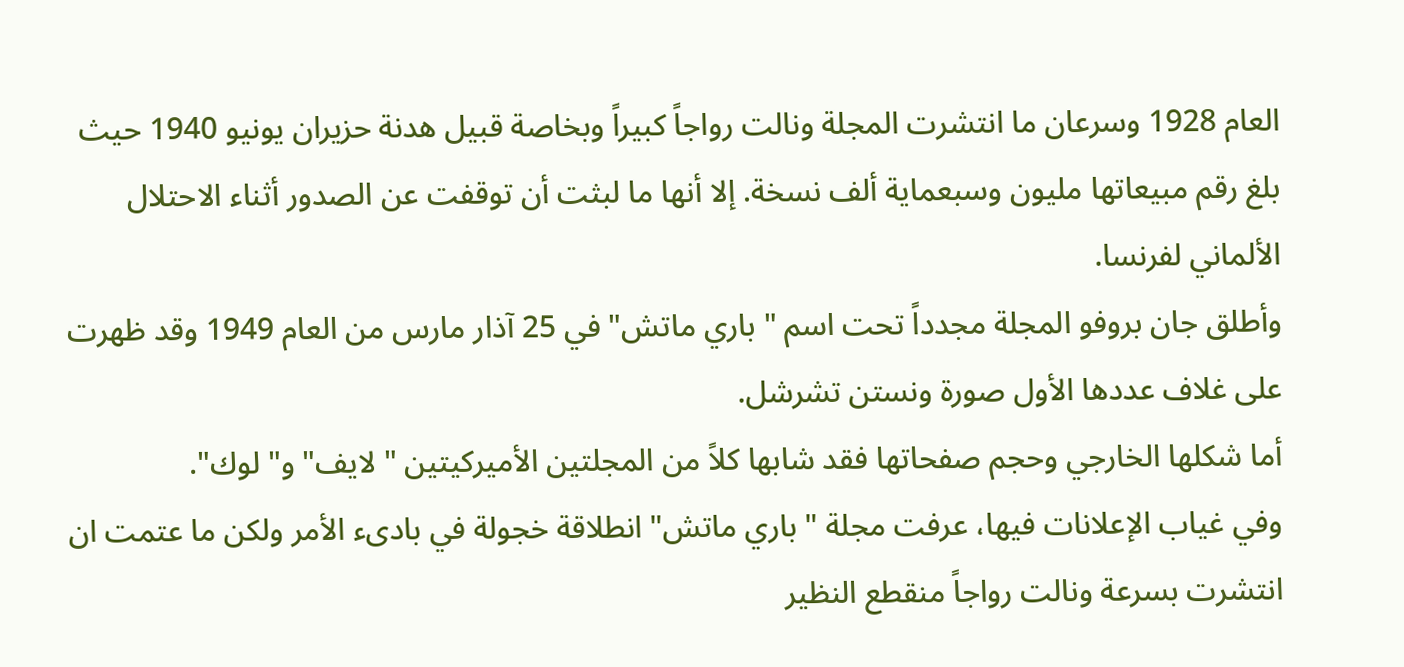العام 1928 وسرعان ما انتشرت المجلة ونالت رواجاً كبيراً وبخاصة قبيل هدنة حزيران يونيو 1940 حيث بلغ رقم مبيعاتها مليون وسبعماية ألف نسخة. إلا أنها ما لبثت أن توقفت عن الصدور أثناء الاحتلال الألماني لفرنسا.
وأطلق جان بروفو المجلة مجدداً تحت اسم " باري ماتش" في 25 آذار مارس من العام 1949 وقد ظهرت على غلاف عددها الأول صورة ونستن تشرشل.
أما شكلها الخارجي وحجم صفحاتها فقد شابها كلاً من المجلتين الأميركيتين " لايف" و" لوك".
وفي غياب الإعلانات فيها، عرفت مجلة " باري ماتش" انطلاقة خجولة في بادىء الأمر ولكن ما عتمت ان انتشرت بسرعة ونالت رواجاً منقطع النظير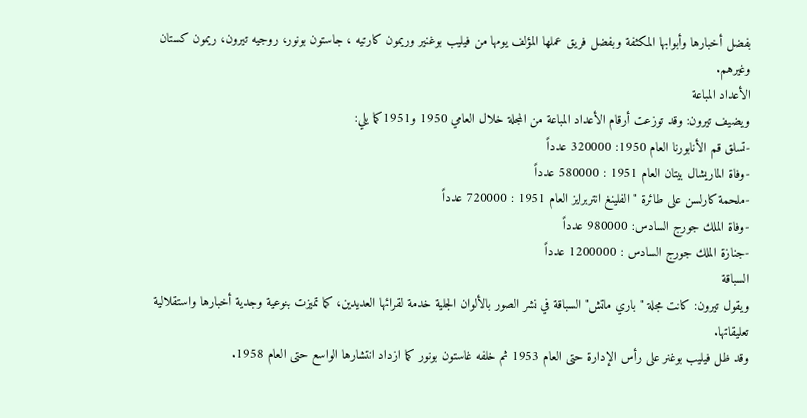بفضل أخبارها وأبوابها المكثفة وبفضل فريق عملها المؤلف يومها من فيليب بوغنير وريمون كارتيه ، جاستون بونور، روجيه تيرون، ريمون كستان وغيرهم.
الأعداد المباعة
ويضيف تيرون: وقد توزعت أرقام الأعداد المباعة من المجلة خلال العامي 1950 و1951كما يلي:
-تسلق قم الأنابورنا العام 1950: 320000 عدداً
-وفاة الماريشال بيتان العام 1951 : 580000 عدداً
-ملحمة كارلسن على طائرة " الفلينغ انتربرايز العام 1951 : 720000 عدداً
-وفاة الملك جورج السادس: 980000 عدداً
-جنازة الملك جورج السادس : 1200000 عدداً
السباقة
ويقول تيرون: كانت مجلة " باري ماتش" السباقة في نشر الصور بالألوان الجلية خدمة لقرائها العديدين، كما تميزت بنوعية وجدية أخبارها واستقلالية تعليقاتها.
وقد ظل فيليب بوغنر على رأس الإدارة حتى العام 1953 ثم خلفه غاستون بونور كما ازداد انتشارها الواسع حتى العام 1958.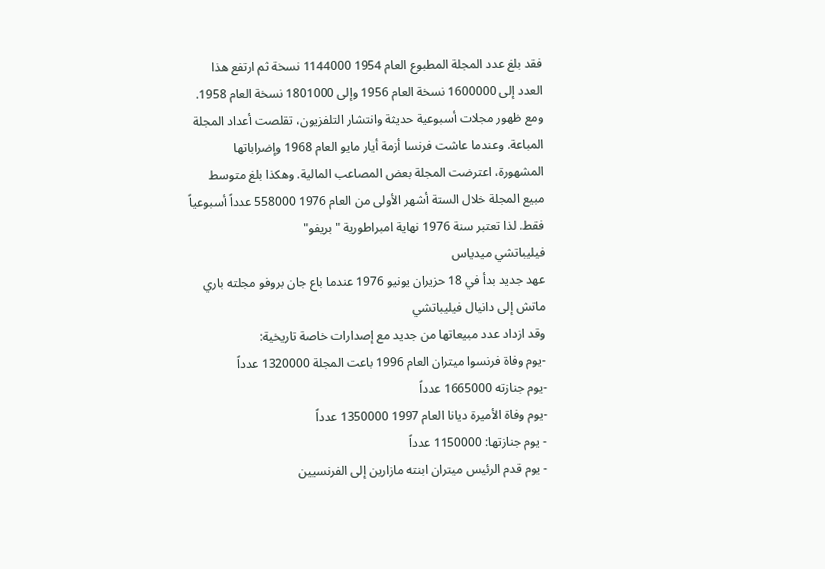فقد بلغ عدد المجلة المطبوع العام 1954 1144000 نسخة ثم ارتفع هذا العدد إلى 1600000 نسخة العام 1956 وإلى 1801000 نسخة العام 1958.
ومع ظهور مجلات أسبوعية حديثة وانتشار التلفزيون، تقلصت أعداد المجلة المباعة. وعندما عاشت فرنسا أزمة أيار مايو العام 1968 وإضراباتها المشهورة، اعترضت المجلة بعض المصاعب المالية. وهكذا بلغ متوسط مبيع المجلة خلال الستة أشهر الأولى من العام 1976 558000 عدداً أسبوعياً فقط. لذا تعتبر سنة 1976 نهاية امبراطورية " بريفو"
فيليباتشي ميدياس
عهد جديد بدأ في 18 حزيران يونيو 1976 عندما باع جان بروفو مجلته باري ماتش إلى دانيال فيليباتشي
وقد ازداد عدد مبيعاتها من جديد مع إصدارات خاصة تاريخية:
-يوم وفاة فرنسوا ميتران العام 1996 باعت المجلة 1320000 عدداً
-يوم جنازته 1665000 عدداً
-يوم وفاة الأميرة ديانا العام 1997 1350000 عدداً
- يوم جنازتها: 1150000 عدداً
- يوم قدم الرئيس ميتران ابنته مازارين إلى الفرنسيين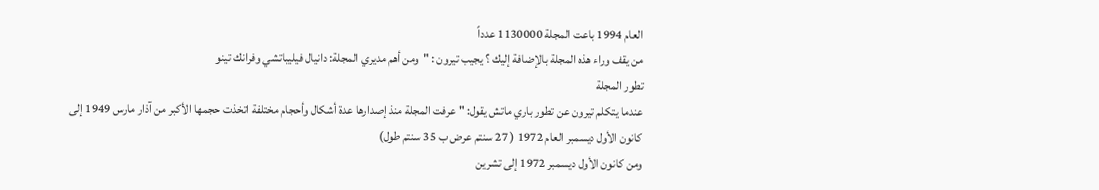العام 1994 باعت المجلة 1130000 عدداً
من يقف وراء هذه المجلة بالإضافة إليك ؟ يجيب تيرون : "ومن أهم مديري المجلة: دانيال فيليباتشي وفرانك تينو
تطور المجلة
عندما يتكلم تيرون عن تطور باري ماتش يقول: " عرفت المجلة منذ إصدارها عدة أشكال وأحجام مختلفة اتخذت حجمها الأكبر من آذار مارس 1949 إلى كانون الأول ديسمبر العام 1972 ( 27 سنتم عرض ب 35 سنتم طول)
ومن كانون الأول ديسمبر 1972 إلى تشرين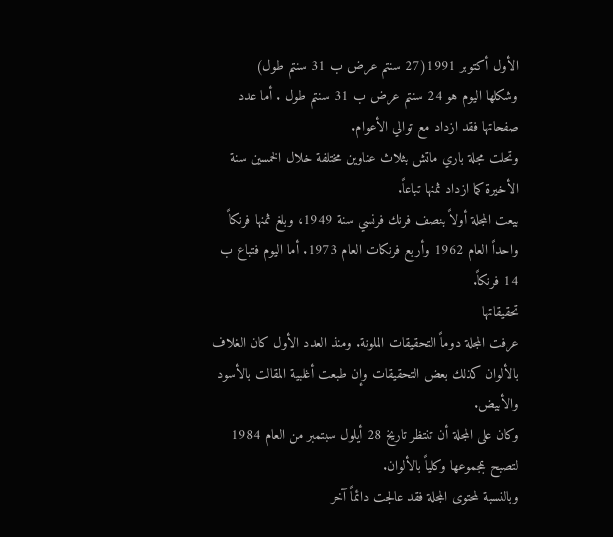الأول أكتوبر 1991(27 سنتم عرض ب 31 سنتم طول)
وشكلها اليوم هو 24 سنتم عرض ب 31 سنتم طول . أما عدد صفحاتها فقد ازداد مع توالي الأعوام.
وتحلت مجلة باري ماتش بثلاث عناوين مختلفة خلال الخمسين سنة الأخيرة كما ازداد ثمنها تباعاً.
بيعت المجلة أولاً بنصف فرنك فرنسي سنة 1949، وبلغ ثمنها فرنكاً واحداً العام 1962 وأربع فرنكات العام 1973. أما اليوم فتباع ب 14 فرنكاً.
تحقيقاتها
عرفت المجلة دوماً التحقيقات الملونة. ومنذ العدد الأول كان الغلاف بالألوان كذلك بعض التحقيقات وإن طبعت أغلبية المقالت بالأسود والأبيض.
وكان على المجلة أن تنتظر تاريخ 28 أيلول سبتمبر من العام 1984 لتصبح بمجموعها وكلياً بالألوان.
وبالنسبة لمحتوى المجلة فقد عالجت دائماً آخر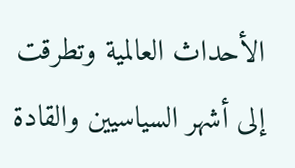الأحداث العالمية وتطرقت إلى أشهر السياسيين والقادة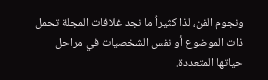ونجوم الفن، لذا كثيراُ ما نجد غلافات المجلة تحمل ذات الموضوع أو نفس الشخصيات في مراحل حياتها المتعددة.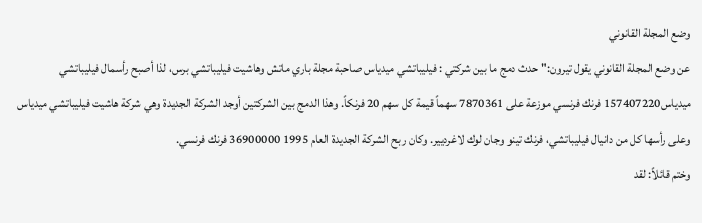وضع المجلة القانوني
عن وضع المجلة القانوني يقول تيرون:" حدث دمج ما بين شركتي : فيليباتشي ميدياس صاحبة مجلة باري ماتش وهاشيت فيليباتشي برس، لذا أصبح رأسمال فيليباتشي ميدياس157407220 فرنك فرنسي موزعة على 7870361 سهماً قيمة كل سهم 20 فرنكاً. وهذا الدمج بين الشركتين أوجد الشركة الجديدة وهي شركة هاشيت فيليباتشي ميدياس وعلى رأسها كل من دانيال فيليباتشي، فرنك تينو وجان لوك لاغرديير. وكان ربح الشركة الجديدة العام 1995 36900000 فرنك فرنسي.
وختم قائلاً: لقد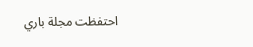احتفظت مجلة باري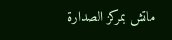ماتش بمركز الصدارة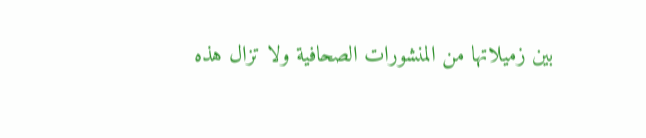بين زميلاتها من المنشورات الصحافية ولا تزال هذه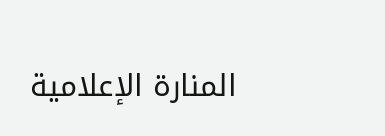المنارة الإعلامية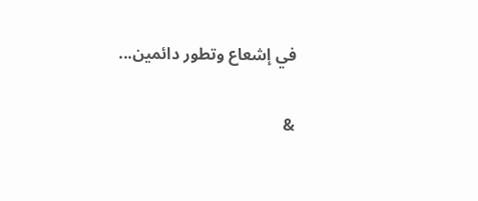في إشعاع وتطور دائمين...

&